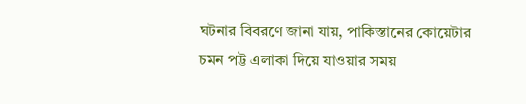ঘটনার বিবরণে জানা যায়, পাকিস্তানের কোয়েটার চমন পট্ট এলাকা দিয়ে যাওয়ার সময়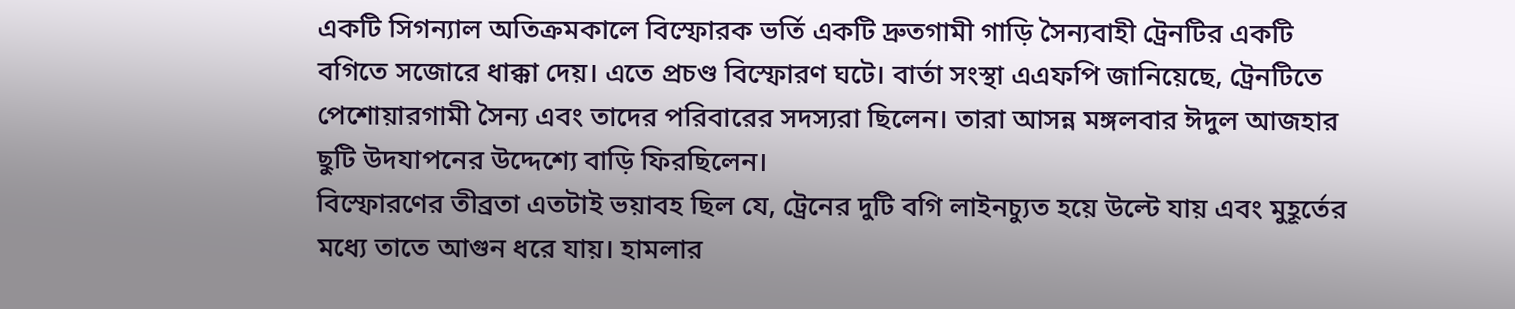একটি সিগন্যাল অতিক্রমকালে বিস্ফোরক ভর্তি একটি দ্রুতগামী গাড়ি সৈন্যবাহী ট্রেনটির একটি বগিতে সজোরে ধাক্কা দেয়। এতে প্রচণ্ড বিস্ফোরণ ঘটে। বার্তা সংস্থা এএফপি জানিয়েছে, ট্রেনটিতে পেশোয়ারগামী সৈন্য এবং তাদের পরিবারের সদস্যরা ছিলেন। তারা আসন্ন মঙ্গলবার ঈদুল আজহার ছুটি উদযাপনের উদ্দেশ্যে বাড়ি ফিরছিলেন।
বিস্ফোরণের তীব্রতা এতটাই ভয়াবহ ছিল যে, ট্রেনের দুটি বগি লাইনচ্যুত হয়ে উল্টে যায় এবং মুহূর্তের মধ্যে তাতে আগুন ধরে যায়। হামলার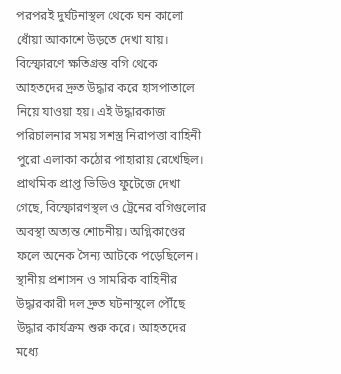পরপরই দুর্ঘটনাস্থল থেকে ঘন কালো ধোঁয়া আকাশে উড়তে দেখা যায়। বিস্ফোরণে ক্ষতিগ্রস্ত বগি থেকে আহতদের দ্রুত উদ্ধার করে হাসপাতালে নিয়ে যাওয়া হয়। এই উদ্ধারকাজ পরিচালনার সময় সশস্ত্র নিরাপত্তা বাহিনী পুরো এলাকা কঠোর পাহারায় রেখেছিল।
প্রাথমিক প্রাপ্ত ভিডিও ফুটেজে দেখা গেছে, বিস্ফোরণস্থল ও ট্রেনের বগিগুলোর অবস্থা অত্যন্ত শোচনীয়। অগ্নিকাণ্ডের ফলে অনেক সৈন্য আটকে পড়েছিলেন। স্থানীয় প্রশাসন ও সামরিক বাহিনীর উদ্ধারকারী দল দ্রুত ঘটনাস্থলে পৌঁছে উদ্ধার কার্যক্রম শুরু করে। আহতদের মধ্যে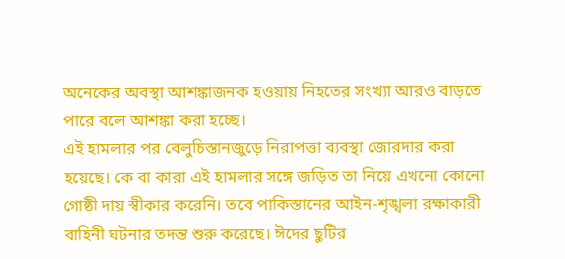অনেকের অবস্থা আশঙ্কাজনক হওয়ায় নিহতের সংখ্যা আরও বাড়তে পারে বলে আশঙ্কা করা হচ্ছে।
এই হামলার পর বেলুচিস্তানজুড়ে নিরাপত্তা ব্যবস্থা জোরদার করা হয়েছে। কে বা কারা এই হামলার সঙ্গে জড়িত তা নিয়ে এখনো কোনো গোষ্ঠী দায় স্বীকার করেনি। তবে পাকিস্তানের আইন-শৃঙ্খলা রক্ষাকারী বাহিনী ঘটনার তদন্ত শুরু করেছে। ঈদের ছুটির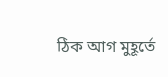ঠিক আগ মুহূর্তে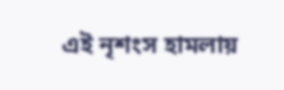এই নৃশংস হামলায়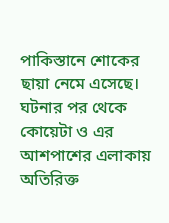পাকিস্তানে শোকের ছায়া নেমে এসেছে। ঘটনার পর থেকে কোয়েটা ও এর আশপাশের এলাকায় অতিরিক্ত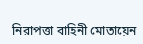নিরাপত্তা বাহিনী মোতায়েন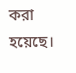করা হয়েছে।